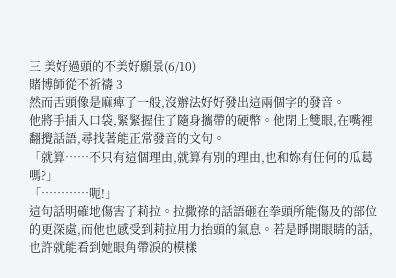三 美好過頭的不美好願景(6/10)
賭博師從不祈禱 3
然而舌頭像是麻痺了一般,沒辦法好好發出這兩個字的發音。
他將手插入口袋,緊緊握住了隨身攜帶的硬幣。他閉上雙眼,在嘴裡翻攪話語,尋找著能正常發音的文句。
「就算……不只有這個理由,就算有別的理由,也和妳有任何的瓜葛嗎?」
「…………呃!」
這句話明確地傷害了莉拉。拉撒祿的話語砸在拳頭所能傷及的部位的更深處,而他也感受到莉拉用力抬頭的氣息。若是睜開眼睛的話,也許就能看到她眼角帶淚的模樣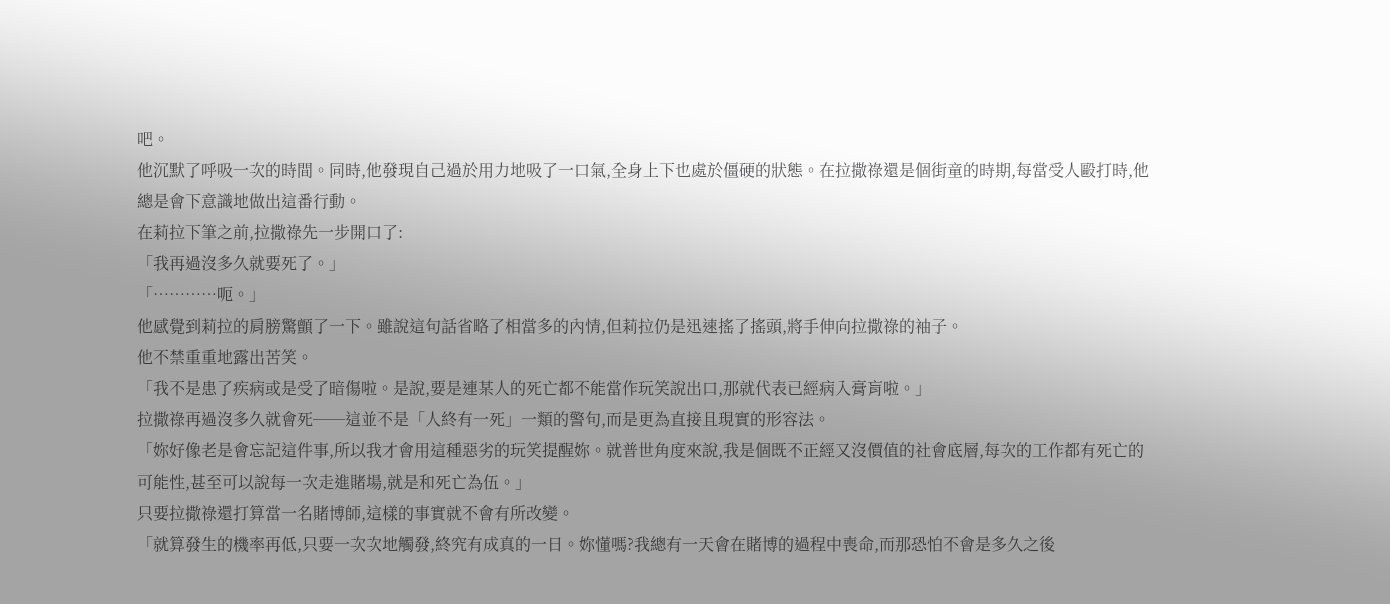吧。
他沉默了呼吸一次的時間。同時,他發現自己過於用力地吸了一口氣,全身上下也處於僵硬的狀態。在拉撒祿還是個街童的時期,每當受人毆打時,他總是會下意識地做出這番行動。
在莉拉下筆之前,拉撒祿先一步開口了:
「我再過沒多久就要死了。」
「…………呃。」
他感覺到莉拉的肩膀驚顫了一下。雖說這句話省略了相當多的內情,但莉拉仍是迅速搖了搖頭,將手伸向拉撒祿的袖子。
他不禁重重地露出苦笑。
「我不是患了疾病或是受了暗傷啦。是說,要是連某人的死亡都不能當作玩笑說出口,那就代表已經病入膏肓啦。」
拉撒祿再過沒多久就會死──這並不是「人終有一死」一類的警句,而是更為直接且現實的形容法。
「妳好像老是會忘記這件事,所以我才會用這種惡劣的玩笑提醒妳。就普世角度來說,我是個既不正經又沒價值的社會底層,每次的工作都有死亡的可能性,甚至可以說每一次走進賭場,就是和死亡為伍。」
只要拉撒祿還打算當一名賭博師,這樣的事實就不會有所改變。
「就算發生的機率再低,只要一次次地觸發,終究有成真的一日。妳懂嗎?我總有一天會在賭博的過程中喪命,而那恐怕不會是多久之後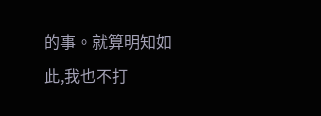的事。就算明知如此,我也不打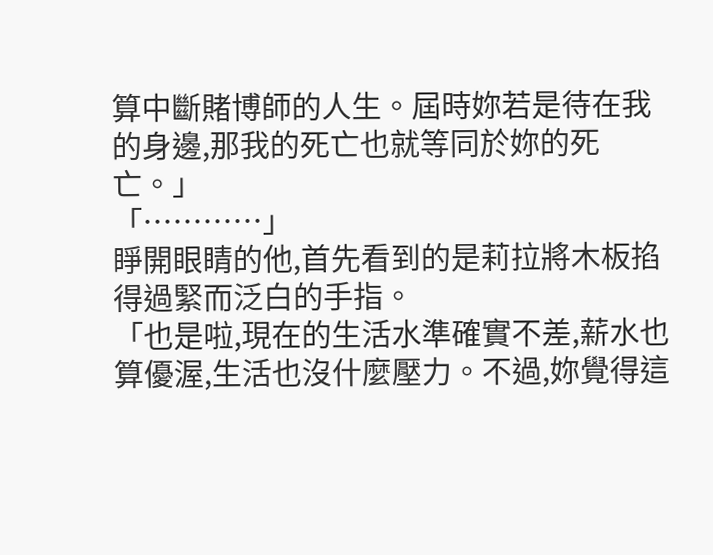算中斷賭博師的人生。屆時妳若是待在我的身邊,那我的死亡也就等同於妳的死亡。」
「…………」
睜開眼睛的他,首先看到的是莉拉將木板掐得過緊而泛白的手指。
「也是啦,現在的生活水準確實不差,薪水也算優渥,生活也沒什麼壓力。不過,妳覺得這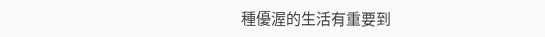種優渥的生活有重要到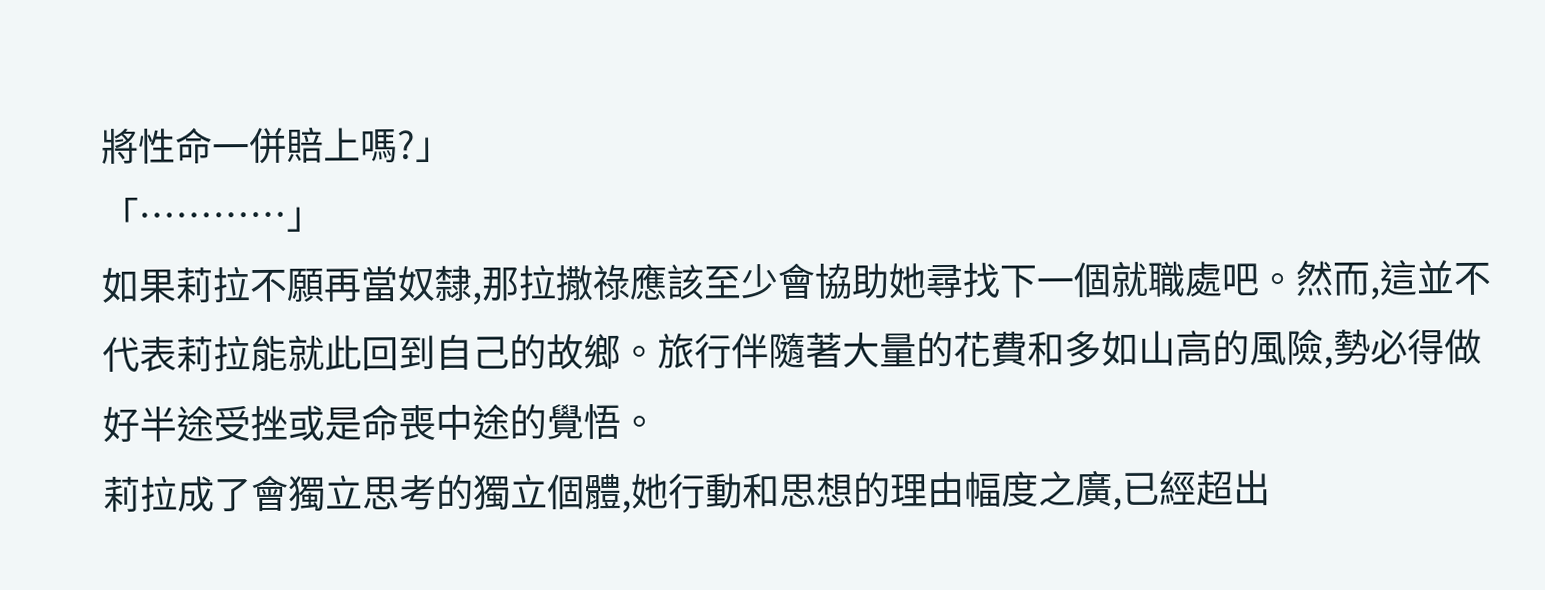將性命一併賠上嗎?」
「…………」
如果莉拉不願再當奴隸,那拉撒祿應該至少會協助她尋找下一個就職處吧。然而,這並不代表莉拉能就此回到自己的故鄉。旅行伴隨著大量的花費和多如山高的風險,勢必得做好半途受挫或是命喪中途的覺悟。
莉拉成了會獨立思考的獨立個體,她行動和思想的理由幅度之廣,已經超出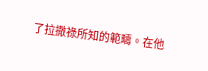了拉撒祿所知的範疇。在他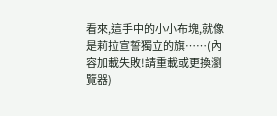看來,這手中的小小布塊,就像是莉拉宣誓獨立的旗……(內容加載失敗!請重載或更換瀏覽器)